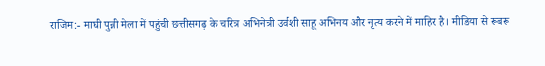राजिम:- माघी पुन्नी मेला में पहुंची छत्तीसगढ़ के चरित्र अभिनेत्री उर्वशी साहू अभिनय और नृत्य करने में माहिर है। मीडिया से रूबरू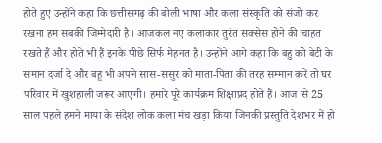होते हुए उन्होंने कहा कि छत्तीसगढ़ की बोली भाषा और कला संस्कृति को संजो कर रखना हम सबकी जिम्मेदारी है। आजकल नए कलाकार तुरंत सक्सेस होने की चाहत रखते हैं और होते भी हैं इनके पीछे सिर्फ मेहनत है। उन्होंने आगे कहा कि बहु को बेटी के समान दर्जा दे और बहू भी अपने सास-ससुर को माता-पिता की तरह सम्मान करें तो घर परिवार में खुशहाली जरूर आएगी। हमारे पूरे कार्यक्रम शिक्षाप्रद होते हैं। आज से 25 साल पहले हमने माया के संदेश लोक कला मंच खड़ा किया जिनकी प्रस्तुति देशभर में हो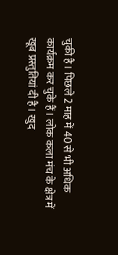चुकी है। पिछले 2 माह में 40 से भी अधिक कार्यक्रम कर चुके हैं। लोक कला मंच के क्षेत्र में खूब प्रस्तुतियां दी है। खुद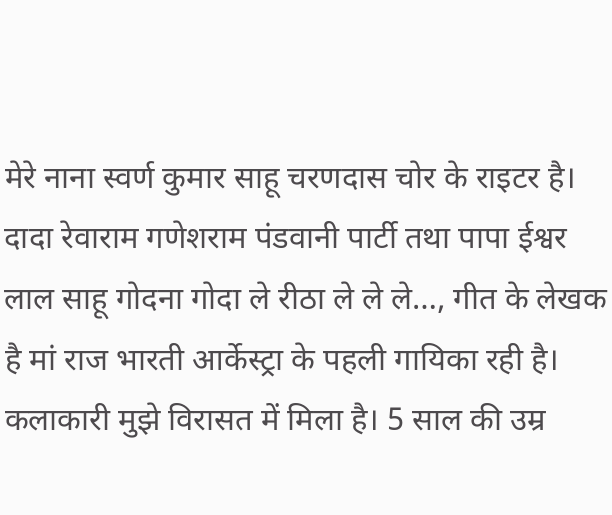मेरे नाना स्वर्ण कुमार साहू चरणदास चोर के राइटर है। दादा रेवाराम गणेशराम पंडवानी पार्टी तथा पापा ईश्वर लाल साहू गोदना गोदा ले रीठा ले ले ले…, गीत के लेखक है मां राज भारती आर्केस्ट्रा के पहली गायिका रही है। कलाकारी मुझे विरासत में मिला है। 5 साल की उम्र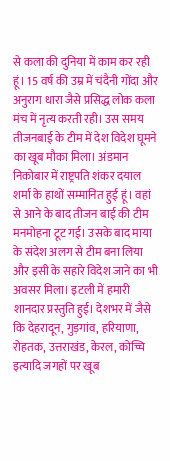से कला की दुनिया में काम कर रही हूं। 15 वर्ष की उम्र में चंदैनी गोंदा और अनुराग धारा जैसे प्रसिद्ध लोक कला मंच में नृत्य करती रही। उस समय तीजनबाई के टीम में देश विदेश घूमने का खूब मौका मिला। अंडमान निकोबार में राष्ट्रपति शंकर दयाल शर्मा के हाथों सम्मानित हुई हूं। वहां से आने के बाद तीजन बाई की टीम मनमोहना टूट गई। उसके बाद माया के संदेश अलग से टीम बना लिया और इसी के सहारे विदेश जाने का भी अवसर मिला। इटली में हमारी शानदार प्रस्तुति हुई। देशभर में जैसे कि देहरादून, गुड़गांव, हरियाणा, रोहतक, उत्तराखंड, केरल, कोच्चि इत्यादि जगहों पर खूब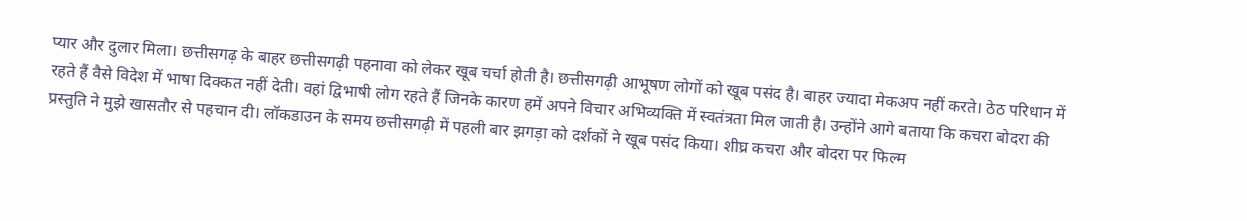प्यार और दुलार मिला। छत्तीसगढ़ के बाहर छत्तीसगढ़ी पहनावा को लेकर खूब चर्चा होती है। छत्तीसगढ़ी आभूषण लोगों को खूब पसंद है। बाहर ज्यादा मेकअप नहीं करते। ठेठ परिधान में रहते हैं वैसे विदेश में भाषा दिक्कत नहीं देती। वहां द्विभाषी लोग रहते हैं जिनके कारण हमें अपने विचार अभिव्यक्ति में स्वतंत्रता मिल जाती है। उन्होंने आगे बताया कि कचरा बोदरा की प्रस्तुति ने मुझे खासतौर से पहचान दी। लॉकडाउन के समय छत्तीसगढ़ी में पहली बार झगड़ा को दर्शकों ने खूब पसंद किया। शीघ्र कचरा और बोदरा पर फिल्म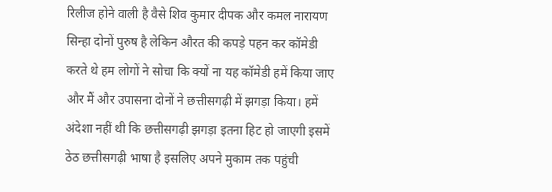रिलीज होने वाली है वैसे शिव कुमार दीपक और कमल नारायण सिन्हा दोनों पुरुष है लेकिन औरत की कपड़े पहन कर कॉमेडी करते थे हम लोगों ने सोचा कि क्यों ना यह कॉमेडी हमें किया जाए और मैं और उपासना दोनों ने छत्तीसगढ़ी में झगड़ा किया। हमें अंदेशा नहीं थी कि छत्तीसगढ़ी झगड़ा इतना हिट हो जाएगी इसमें ठेठ छत्तीसगढ़ी भाषा है इसलिए अपने मुकाम तक पहुंची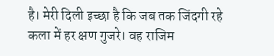है। मेरी दिली इच्छा है कि जब तक जिंदगी रहे कला में हर क्षण गुजरे। वह राजिम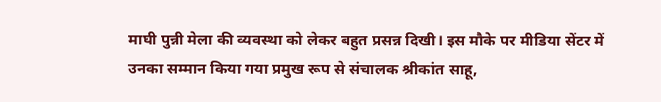माघी पुन्नी मेला की व्यवस्था को लेकर बहुत प्रसन्न दिखी। इस मौके पर मीडिया सेंटर में उनका सम्मान किया गया प्रमुख रूप से संचालक श्रीकांत साहू,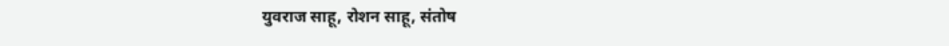युवराज साहू, रोशन साहू, संतोष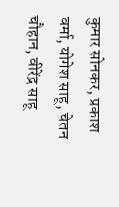कुमार सोनकर, प्रकाश वर्मा, योगेश साहू, चेतन चौहान, वीरेंद्र साहू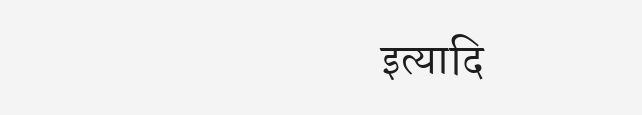इत्यादि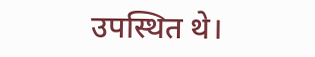उपस्थित थे।